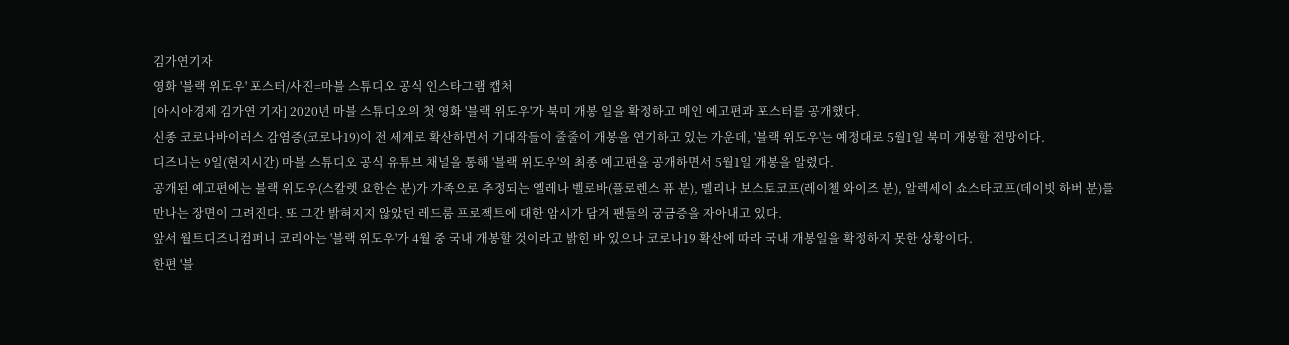김가연기자
영화 '블랙 위도우' 포스터/사진=마블 스튜디오 공식 인스타그램 캡처
[아시아경제 김가연 기자] 2020년 마블 스튜디오의 첫 영화 '블랙 위도우'가 북미 개봉 일을 확정하고 메인 예고편과 포스터를 공개했다.
신종 코로나바이러스 감염증(코로나19)이 전 세계로 확산하면서 기대작들이 줄줄이 개봉을 연기하고 있는 가운데, '블랙 위도우'는 예정대로 5월1일 북미 개봉할 전망이다.
디즈니는 9일(현지시간) 마블 스튜디오 공식 유튜브 채널을 통해 '블랙 위도우'의 최종 예고편을 공개하면서 5월1일 개봉을 알렸다.
공개된 예고편에는 블랙 위도우(스칼렛 요한슨 분)가 가족으로 추정되는 옐레나 벨로바(플로렌스 퓨 분), 멜리나 보스토코프(레이첼 와이즈 분), 알렉세이 쇼스타코프(데이빗 하버 분)를 만나는 장면이 그려진다. 또 그간 밝혀지지 않았던 레드룸 프로젝트에 대한 암시가 담겨 팬들의 궁금증을 자아내고 있다.
앞서 월트디즈니컴퍼니 코리아는 '블랙 위도우'가 4월 중 국내 개봉할 것이라고 밝힌 바 있으나 코로나19 확산에 따라 국내 개봉일을 확정하지 못한 상황이다.
한편 '블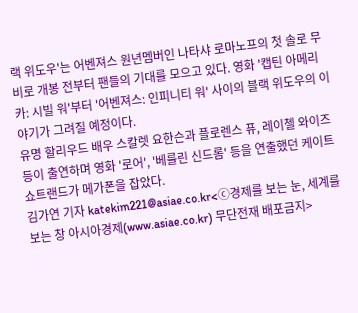랙 위도우'는 어벤져스 원년멤버인 나타샤 로마노프의 첫 솔로 무비로 개봉 전부터 팬들의 기대를 모으고 있다. 영화 '캡틴 아메리카: 시빌 워'부터 '어벤져스: 인피니티 워' 사이의 블랙 위도우의 이야기가 그려질 예정이다.
유명 할리우드 배우 스칼렛 요한슨과 플로렌스 퓨, 레이첼 와이즈 등이 출연하며 영화 '로어', '베를린 신드롬' 등을 연출했던 케이트 쇼트랜드가 메가폰을 잡았다.
김가연 기자 katekim221@asiae.co.kr<ⓒ경제를 보는 눈, 세계를 보는 창 아시아경제(www.asiae.co.kr) 무단전재 배포금지>